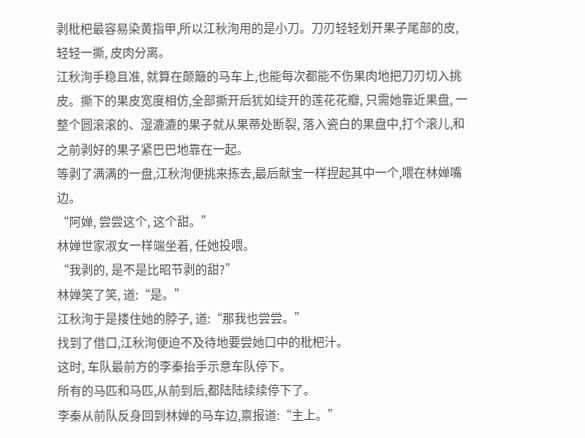剥枇杷最容易染黄指甲,所以江秋洵用的是小刀。刀刃轻轻划开果子尾部的皮,轻轻一撕, 皮肉分离。
江秋洵手稳且准, 就算在颠簸的马车上,也能每次都能不伤果肉地把刀刃切入挑皮。撕下的果皮宽度相仿,全部撕开后犹如绽开的莲花花瓣, 只需她靠近果盘, 一整个圆滚滚的、湿漉漉的果子就从果蒂处断裂, 落入瓷白的果盘中,打个滚儿,和之前剥好的果子紧巴巴地靠在一起。
等剥了满满的一盘,江秋洵便挑来拣去,最后献宝一样捏起其中一个,喂在林婵嘴边。
“阿婵, 尝尝这个, 这个甜。”
林婵世家淑女一样端坐着, 任她投喂。
“我剥的, 是不是比昭节剥的甜?”
林婵笑了笑, 道:“是。”
江秋洵于是搂住她的脖子, 道:“那我也尝尝。”
找到了借口,江秋洵便迫不及待地要尝她口中的枇杷汁。
这时, 车队最前方的李秦抬手示意车队停下。
所有的马匹和马匹,从前到后,都陆陆续续停下了。
李秦从前队反身回到林婵的马车边,禀报道:“主上。”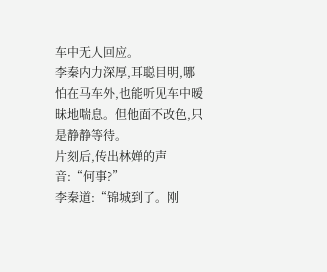车中无人回应。
李秦内力深厚,耳聪目明,哪怕在马车外,也能听见车中暧昧地喘息。但他面不改色,只是静静等待。
片刻后,传出林婵的声音:“何事?”
李秦道:“锦城到了。刚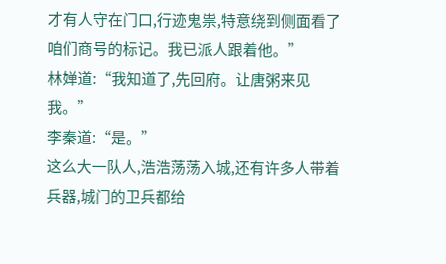才有人守在门口,行迹鬼祟,特意绕到侧面看了咱们商号的标记。我已派人跟着他。”
林婵道:“我知道了,先回府。让唐粥来见我。”
李秦道:“是。”
这么大一队人,浩浩荡荡入城,还有许多人带着兵器,城门的卫兵都给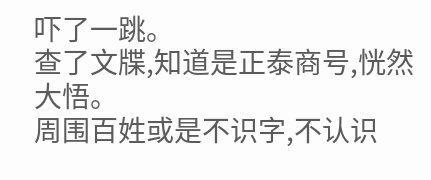吓了一跳。
查了文牒,知道是正泰商号,恍然大悟。
周围百姓或是不识字,不认识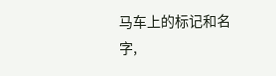马车上的标记和名字,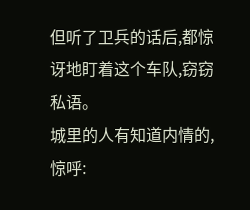但听了卫兵的话后,都惊讶地盯着这个车队,窃窃私语。
城里的人有知道内情的,惊呼: